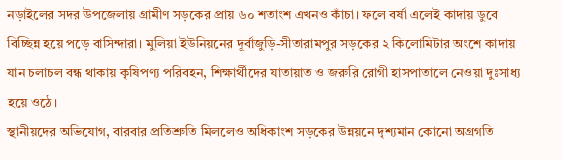নড়াইলের সদর উপজেলায় গ্রামীণ সড়কের প্রায় ৬০ শতাংশ এখনও কাঁচা। ফলে বর্ষা এলেই কাদায় ডুবে বিচ্ছিন্ন হয়ে পড়ে বাসিন্দারা। মুলিয়া ইউনিয়নের দূর্বাজুড়ি-সীতারামপুর সড়কের ২ কিলোমিটার অংশে কাদায় যান চলাচল বন্ধ থাকায় কৃষিপণ্য পরিবহন, শিক্ষার্থীদের যাতায়াত ও জরুরি রোগী হাসপাতালে নেওয়া দুঃসাধ্য হয়ে ওঠে।
স্থানীয়দের অভিযোগ, বারবার প্রতিশ্রুতি মিললেও অধিকাংশ সড়কের উন্নয়নে দৃশ্যমান কোনো অগ্রগতি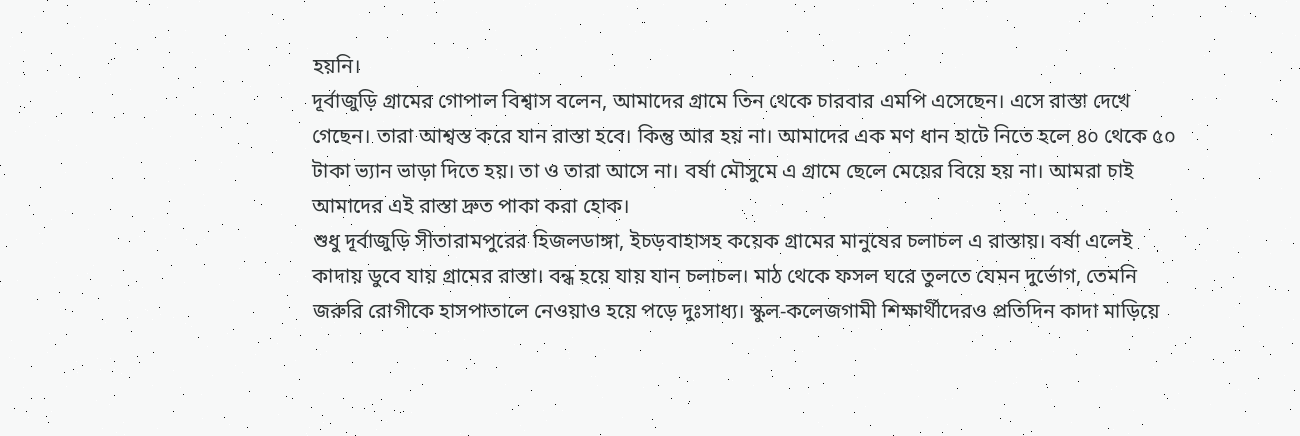হয়নি।
দূর্বাজুড়ি গ্রামের গোপাল বিশ্বাস বলেন, আমাদের গ্রামে তিন থেকে চারবার এমপি এসেছেন। এসে রাস্তা দেখে গেছেন। তারা আশ্বস্ত করে যান রাস্তা হবে। কিন্তু আর হয় না। আমাদের এক মণ ধান হাটে নিতে হলে ৪০ থেকে ৫০ টাকা ভ্যান ভাড়া দিতে হয়। তা ও তারা আসে না। বর্ষা মৌসুমে এ গ্রামে ছেলে মেয়ের বিয়ে হয় না। আমরা চাই আমাদের এই রাস্তা দ্রুত পাকা করা হোক।
শুধু দূর্বাজুড়ি সীতারামপুরের হিজলডাঙ্গা, ইচড়বাহাসহ কয়েক গ্রামের মানুষের চলাচল এ রাস্তায়। বর্ষা এলেই কাদায় ডুবে যায় গ্রামের রাস্তা। বন্ধ হয়ে যায় যান চলাচল। মাঠ থেকে ফসল ঘরে তুলতে যেমন দুর্ভোগ, তেমনি জরুরি রোগীকে হাসপাতালে নেওয়াও হয়ে পড়ে দুঃসাধ্য। স্কুল-কলেজগামী শিক্ষার্থীদেরও প্রতিদিন কাদা মাড়িয়ে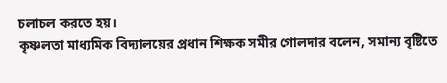চলাচল করতে হয়।
কৃষ্ণলতা মাধ্যমিক বিদ্যালয়ের প্রধান শিক্ষক সমীর গোলদার বলেন, সমান্য বৃষ্টিতে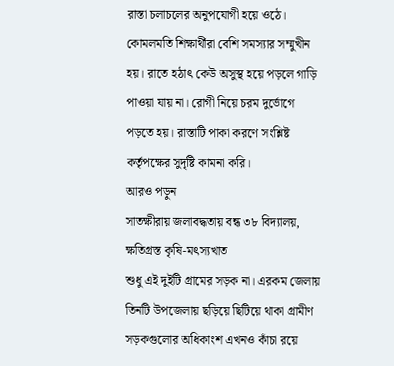রাস্তা চলাচলের অনুপযোগী হয়ে ওঠে। কোমলমতি শিক্ষার্থীরা বেশি সমস্যার সম্মুখীন হয়। রাতে হঠাৎ কেউ অসুস্থ হয়ে পড়লে গাড়ি পাওয়া যায় না। রোগী নিয়ে চরম দুর্ভোগে পড়তে হয়। রাস্তাটি পাকা করণে সংশ্লিষ্ট কর্তৃপক্ষের সুদৃষ্টি কামনা করি।
আরও পড়ুন
সাতক্ষীরায় জলাবদ্ধতায় বন্ধ ৩৮ বিদ্যালয়, ক্ষতিগ্রস্ত কৃষি-মৎস্যখাত
শুধু এই দুইটি গ্রামের সড়ক না। এরকম জেলায় তিনটি উপজেলায় ছড়িয়ে ছিটিয়ে থাকা গ্রামীণ সড়কগুলোর অধিকাংশ এখনও কাঁচা রয়ে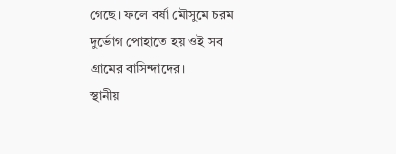গেছে। ফলে বর্ষা মৌসুমে চরম দুর্ভোগ পোহাতে হয় ওই সব গ্রামের বাসিন্দাদের।
স্থানীয়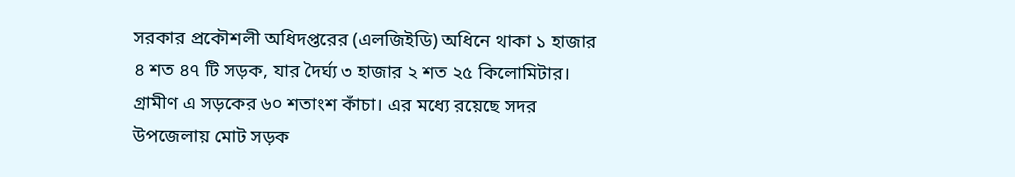সরকার প্রকৌশলী অধিদপ্তরের (এলজিইডি) অধিনে থাকা ১ হাজার ৪ শত ৪৭ টি সড়ক, যার দৈর্ঘ্য ৩ হাজার ২ শত ২৫ কিলোমিটার। গ্রামীণ এ সড়কের ৬০ শতাংশ কাঁচা। এর মধ্যে রয়েছে সদর উপজেলায় মোট সড়ক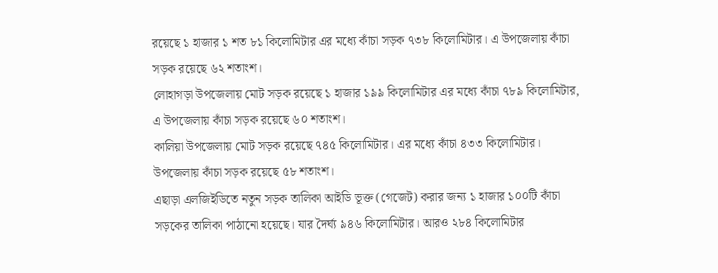রয়েছে ১ হাজার ১ শত ৮১ কিলোমিটার এর মধ্যে কাঁচা সড়ক ৭৩৮ কিলোমিটার। এ উপজেলায় কাঁচা সড়ক রয়েছে ৬২ শতাংশ।
লোহাগড়া উপজেলায় মোট সড়ক রয়েছে ১ হাজার ১৯৯ কিলোমিটার এর মধ্যে কাঁচা ৭৮৯ কিলোমিটার, এ উপজেলায় কাঁচা সড়ক রয়েছে ৬০ শতাংশ।
কালিয়া উপজেলায় মোট সড়ক রয়েছে ৭৪৫ কিলোমিটার। এর মধ্যে কাঁচা ৪৩৩ কিলোমিটার। উপজেলায় কাঁচা সড়ক রয়েছে ৫৮ শতাংশ।
এছাড়া এলজিইডিতে নতুন সড়ক তালিকা আইডি ভূক্ত (গেজেট) করার জন্য ১ হাজার ১০০টি কাঁচা সড়কের তালিকা পাঠানো হয়েছে। যার দৈর্ঘ্য ৯৪৬ কিলোমিটার। আরও ২৮৪ কিলোমিটার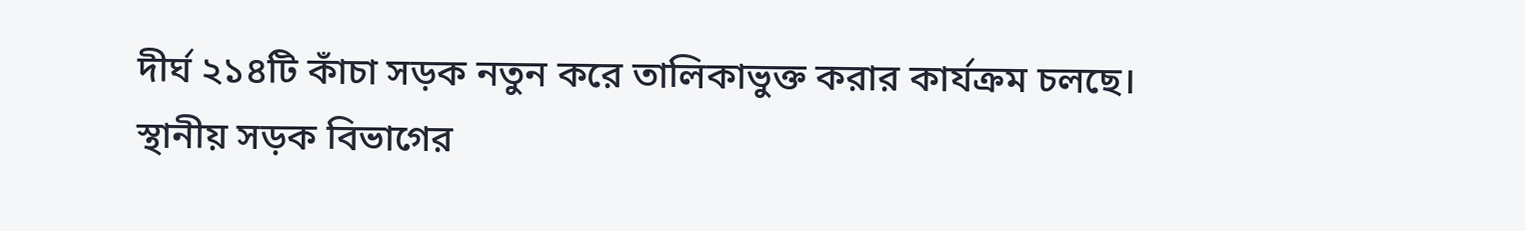দীর্ঘ ২১৪টি কাঁচা সড়ক নতুন করে তালিকাভুক্ত করার কার্যক্রম চলছে।
স্থানীয় সড়ক বিভাগের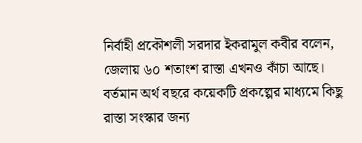নির্বাহী প্রকৌশলী সরদার ইকরামুল কবীর বলেন, জেলায় ৬০ শতাংশ রাস্তা এখনও কাঁচা আছে। বর্তমান অর্থ বছরে কয়েকটি প্রকল্পের মাধ্যমে কিছু রাস্তা সংস্কার জন্য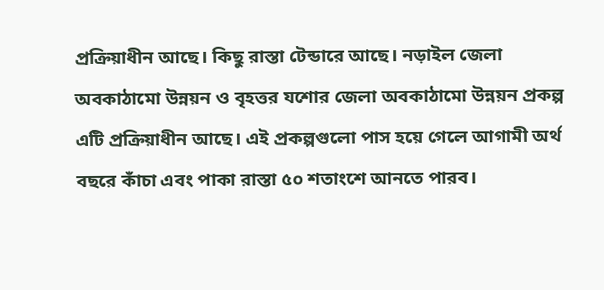প্রক্রিয়াধীন আছে। কিছু রাস্তা টেন্ডারে আছে। নড়াইল জেলা অবকাঠামো উন্নয়ন ও বৃহত্তর যশোর জেলা অবকাঠামো উন্নয়ন প্রকল্প এটি প্রক্রিয়াধীন আছে। এই প্রকল্পগুলো পাস হয়ে গেলে আগামী অর্থ বছরে কাঁচা এবং পাকা রাস্তা ৫০ শতাংশে আনতে পারব।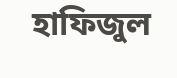হাফিজুল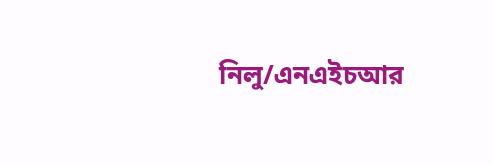নিলু/এনএইচআর